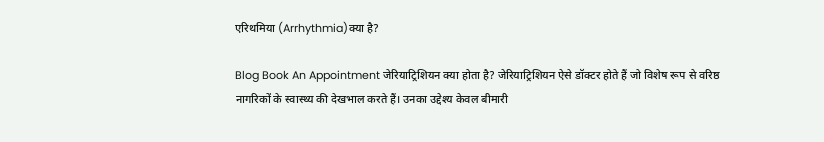एरिथमिया (Arrhythmia)क्या है?

Blog Book An Appointment जेरियाट्रिशियन क्या होता है? जेरियाट्रिशियन ऐसे डॉक्टर होते हैं जो विशेष रूप से वरिष्ठ नागरिकों के स्वास्थ्य की देखभाल करते हैं। उनका उद्देश्य केवल बीमारी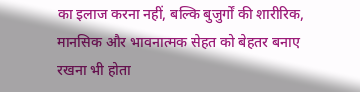का इलाज करना नहीं, बल्कि बुजुर्गों की शारीरिक, मानसिक और भावनात्मक सेहत को बेहतर बनाए रखना भी होता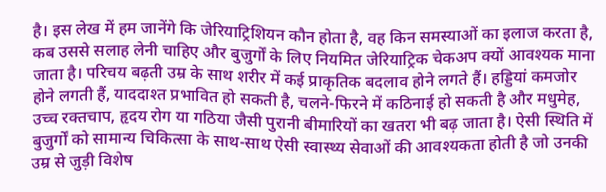है। इस लेख में हम जानेंगे कि जेरियाट्रिशियन कौन होता है, वह किन समस्याओं का इलाज करता है, कब उससे सलाह लेनी चाहिए और बुजुर्गों के लिए नियमित जेरियाट्रिक चेकअप क्यों आवश्यक माना जाता है। परिचय बढ़ती उम्र के साथ शरीर में कई प्राकृतिक बदलाव होने लगते हैं। हड्डियां कमजोर होने लगती हैं, याददाश्त प्रभावित हो सकती है, चलने-फिरने में कठिनाई हो सकती है और मधुमेह, उच्च रक्तचाप, हृदय रोग या गठिया जैसी पुरानी बीमारियों का खतरा भी बढ़ जाता है। ऐसी स्थिति में बुजुर्गों को सामान्य चिकित्सा के साथ-साथ ऐसी स्वास्थ्य सेवाओं की आवश्यकता होती है जो उनकी उम्र से जुड़ी विशेष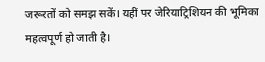जरूरतों को समझ सकें। यहीं पर जेरियाट्रिशियन की भूमिका महत्वपूर्ण हो जाती है।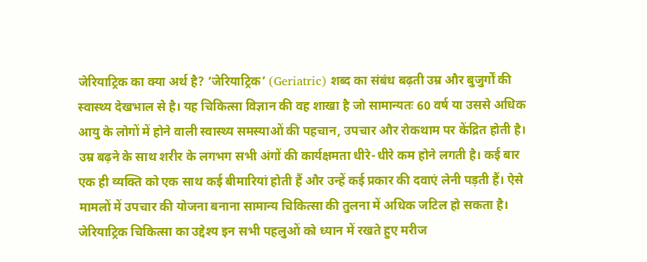जेरियाट्रिक का क्या अर्थ है? ‘जेरियाट्रिक’ (Geriatric) शब्द का संबंध बढ़ती उम्र और बुजुर्गों की स्वास्थ्य देखभाल से है। यह चिकित्सा विज्ञान की वह शाखा है जो सामान्यतः 60 वर्ष या उससे अधिक आयु के लोगों में होने वाली स्वास्थ्य समस्याओं की पहचान, उपचार और रोकथाम पर केंद्रित होती है। उम्र बढ़ने के साथ शरीर के लगभग सभी अंगों की कार्यक्षमता धीरे-धीरे कम होने लगती है। कई बार एक ही व्यक्ति को एक साथ कई बीमारियां होती हैं और उन्हें कई प्रकार की दवाएं लेनी पड़ती हैं। ऐसे मामलों में उपचार की योजना बनाना सामान्य चिकित्सा की तुलना में अधिक जटिल हो सकता है। जेरियाट्रिक चिकित्सा का उद्देश्य इन सभी पहलुओं को ध्यान में रखते हुए मरीज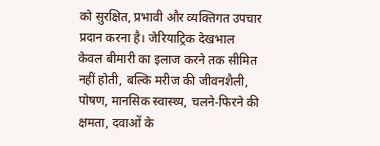को सुरक्षित, प्रभावी और व्यक्तिगत उपचार प्रदान करना है। जेरियाट्रिक देखभाल केवल बीमारी का इलाज करने तक सीमित नहीं होती, बल्कि मरीज की जीवनशैली, पोषण, मानसिक स्वास्थ्य, चलने-फिरने की क्षमता, दवाओं के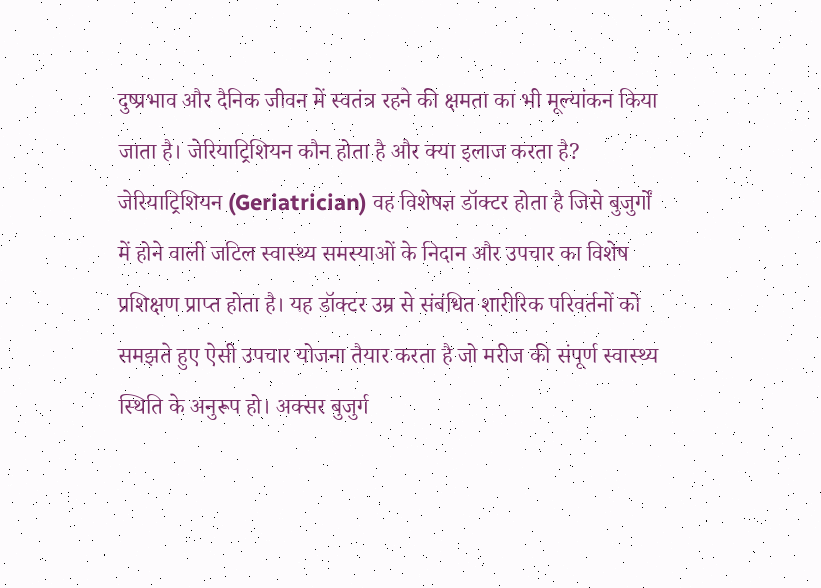दुष्प्रभाव और दैनिक जीवन में स्वतंत्र रहने की क्षमता का भी मूल्यांकन किया जाता है। जेरियाट्रिशियन कौन होता है और क्या इलाज करता है? जेरियाट्रिशियन (Geriatrician) वह विशेषज्ञ डॉक्टर होता है जिसे बुजुर्गों में होने वाली जटिल स्वास्थ्य समस्याओं के निदान और उपचार का विशेष प्रशिक्षण प्राप्त होता है। यह डॉक्टर उम्र से संबंधित शारीरिक परिवर्तनों को समझते हुए ऐसी उपचार योजना तैयार करता है जो मरीज की संपूर्ण स्वास्थ्य स्थिति के अनुरूप हो। अक्सर बुजुर्ग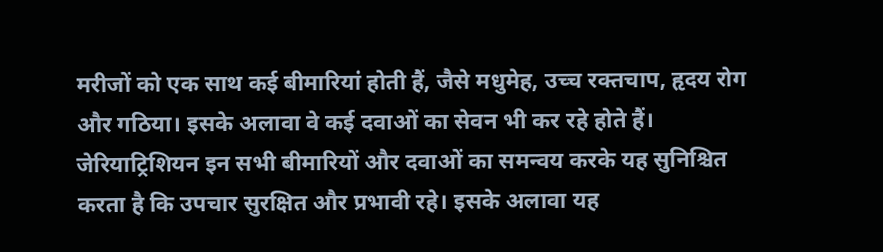मरीजों को एक साथ कई बीमारियां होती हैं, जैसे मधुमेह, उच्च रक्तचाप, हृदय रोग और गठिया। इसके अलावा वे कई दवाओं का सेवन भी कर रहे होते हैं। जेरियाट्रिशियन इन सभी बीमारियों और दवाओं का समन्वय करके यह सुनिश्चित करता है कि उपचार सुरक्षित और प्रभावी रहे। इसके अलावा यह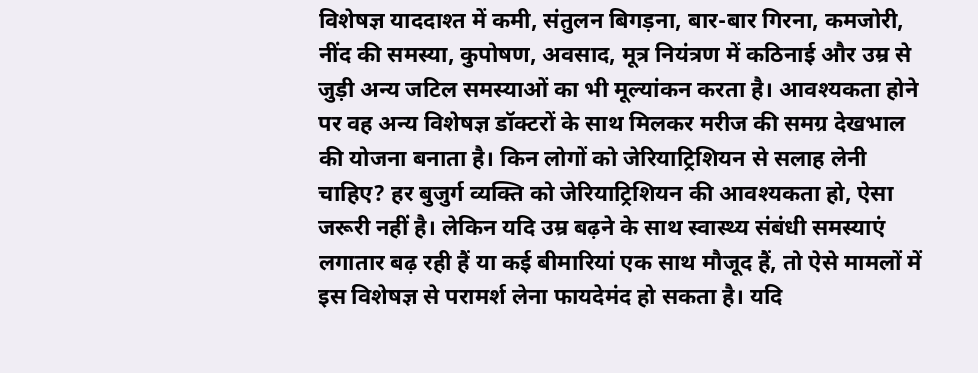विशेषज्ञ याददाश्त में कमी, संतुलन बिगड़ना, बार-बार गिरना, कमजोरी, नींद की समस्या, कुपोषण, अवसाद, मूत्र नियंत्रण में कठिनाई और उम्र से जुड़ी अन्य जटिल समस्याओं का भी मूल्यांकन करता है। आवश्यकता होने पर वह अन्य विशेषज्ञ डॉक्टरों के साथ मिलकर मरीज की समग्र देखभाल की योजना बनाता है। किन लोगों को जेरियाट्रिशियन से सलाह लेनी चाहिए? हर बुजुर्ग व्यक्ति को जेरियाट्रिशियन की आवश्यकता हो, ऐसा जरूरी नहीं है। लेकिन यदि उम्र बढ़ने के साथ स्वास्थ्य संबंधी समस्याएं लगातार बढ़ रही हैं या कई बीमारियां एक साथ मौजूद हैं, तो ऐसे मामलों में इस विशेषज्ञ से परामर्श लेना फायदेमंद हो सकता है। यदि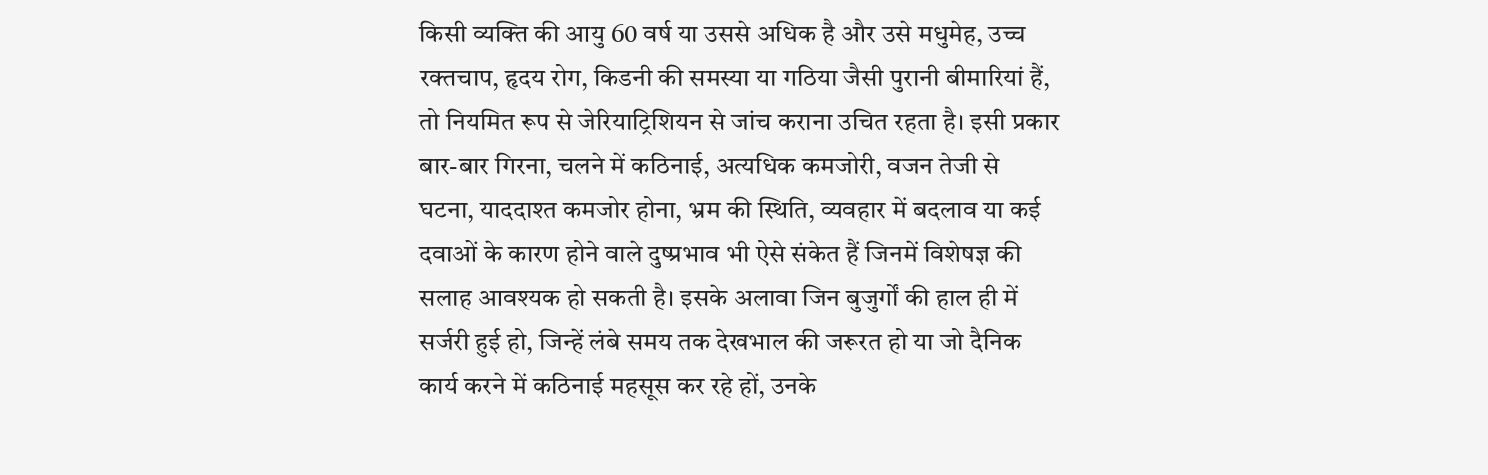किसी व्यक्ति की आयु 60 वर्ष या उससे अधिक है और उसे मधुमेह, उच्च रक्तचाप, हृदय रोग, किडनी की समस्या या गठिया जैसी पुरानी बीमारियां हैं, तो नियमित रूप से जेरियाट्रिशियन से जांच कराना उचित रहता है। इसी प्रकार बार-बार गिरना, चलने में कठिनाई, अत्यधिक कमजोरी, वजन तेजी से घटना, याददाश्त कमजोर होना, भ्रम की स्थिति, व्यवहार में बदलाव या कई दवाओं के कारण होने वाले दुष्प्रभाव भी ऐसे संकेत हैं जिनमें विशेषज्ञ की सलाह आवश्यक हो सकती है। इसके अलावा जिन बुजुर्गों की हाल ही में सर्जरी हुई हो, जिन्हें लंबे समय तक देखभाल की जरूरत हो या जो दैनिक कार्य करने में कठिनाई महसूस कर रहे हों, उनके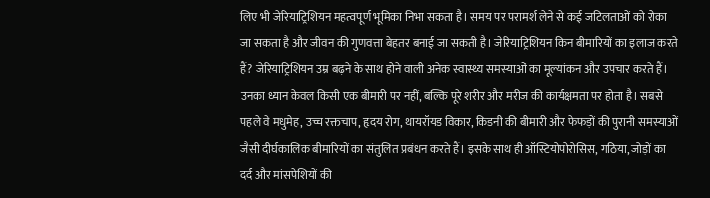लिए भी जेरियाट्रिशियन महत्वपूर्ण भूमिका निभा सकता है। समय पर परामर्श लेने से कई जटिलताओं को रोका जा सकता है और जीवन की गुणवत्ता बेहतर बनाई जा सकती है। जेरियाट्रिशियन किन बीमारियों का इलाज करते हैं? जेरियाट्रिशियन उम्र बढ़ने के साथ होने वाली अनेक स्वास्थ्य समस्याओं का मूल्यांकन और उपचार करते हैं। उनका ध्यान केवल किसी एक बीमारी पर नहीं, बल्कि पूरे शरीर और मरीज की कार्यक्षमता पर होता है। सबसे पहले वे मधुमेह, उच्च रक्तचाप, हृदय रोग, थायरॉयड विकार, किडनी की बीमारी और फेफड़ों की पुरानी समस्याओं जैसी दीर्घकालिक बीमारियों का संतुलित प्रबंधन करते हैं। इसके साथ ही ऑस्टियोपोरोसिस, गठिया, जोड़ों का दर्द और मांसपेशियों की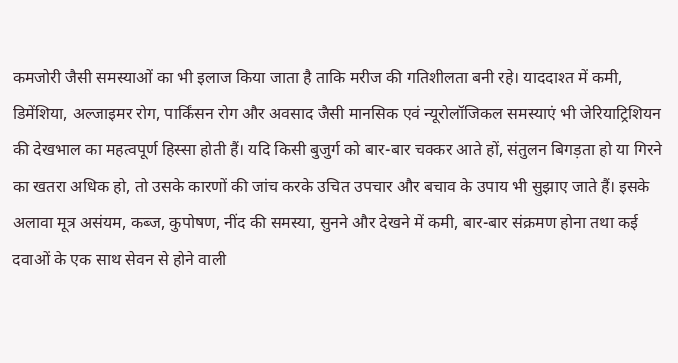कमजोरी जैसी समस्याओं का भी इलाज किया जाता है ताकि मरीज की गतिशीलता बनी रहे। याददाश्त में कमी, डिमेंशिया, अल्जाइमर रोग, पार्किंसन रोग और अवसाद जैसी मानसिक एवं न्यूरोलॉजिकल समस्याएं भी जेरियाट्रिशियन की देखभाल का महत्वपूर्ण हिस्सा होती हैं। यदि किसी बुजुर्ग को बार-बार चक्कर आते हों, संतुलन बिगड़ता हो या गिरने का खतरा अधिक हो, तो उसके कारणों की जांच करके उचित उपचार और बचाव के उपाय भी सुझाए जाते हैं। इसके अलावा मूत्र असंयम, कब्ज, कुपोषण, नींद की समस्या, सुनने और देखने में कमी, बार-बार संक्रमण होना तथा कई दवाओं के एक साथ सेवन से होने वाली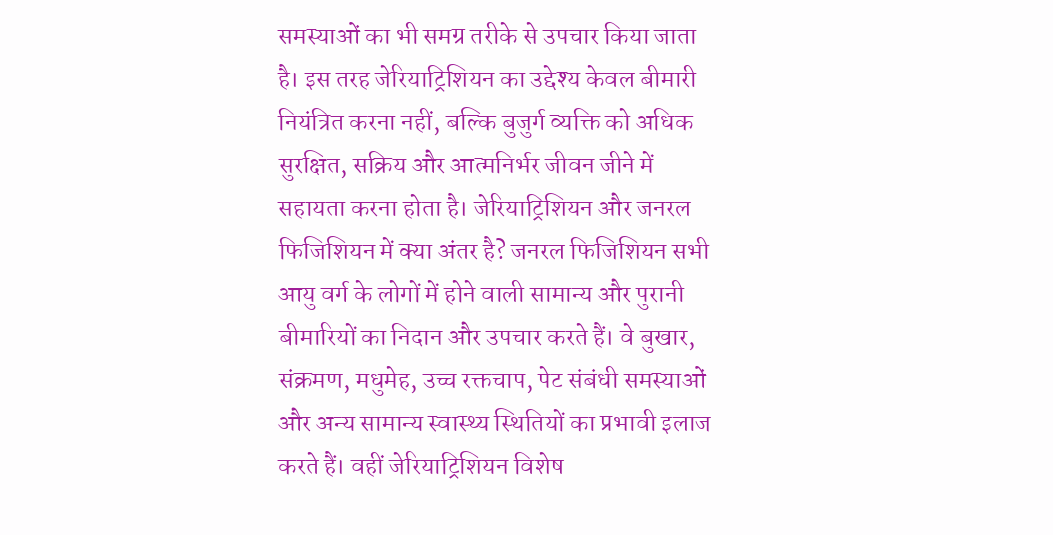समस्याओं का भी समग्र तरीके से उपचार किया जाता है। इस तरह जेरियाट्रिशियन का उद्देश्य केवल बीमारी नियंत्रित करना नहीं, बल्कि बुजुर्ग व्यक्ति को अधिक सुरक्षित, सक्रिय और आत्मनिर्भर जीवन जीने में सहायता करना होता है। जेरियाट्रिशियन और जनरल फिजिशियन में क्या अंतर है? जनरल फिजिशियन सभी आयु वर्ग के लोगों में होने वाली सामान्य और पुरानी बीमारियों का निदान और उपचार करते हैं। वे बुखार, संक्रमण, मधुमेह, उच्च रक्तचाप, पेट संबंधी समस्याओं और अन्य सामान्य स्वास्थ्य स्थितियों का प्रभावी इलाज करते हैं। वहीं जेरियाट्रिशियन विशेष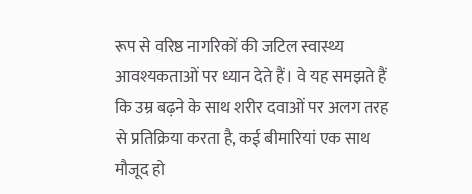रूप से वरिष्ठ नागरिकों की जटिल स्वास्थ्य आवश्यकताओं पर ध्यान देते हैं। वे यह समझते हैं कि उम्र बढ़ने के साथ शरीर दवाओं पर अलग तरह से प्रतिक्रिया करता है, कई बीमारियां एक साथ मौजूद हो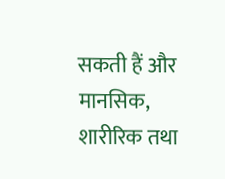सकती हैं और मानसिक, शारीरिक तथा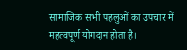सामाजिक सभी पहलुओं का उपचार में महत्वपूर्ण योगदान होता है।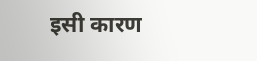इसी कारण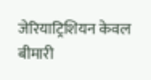जेरियाट्रिशियन केवल बीमारी